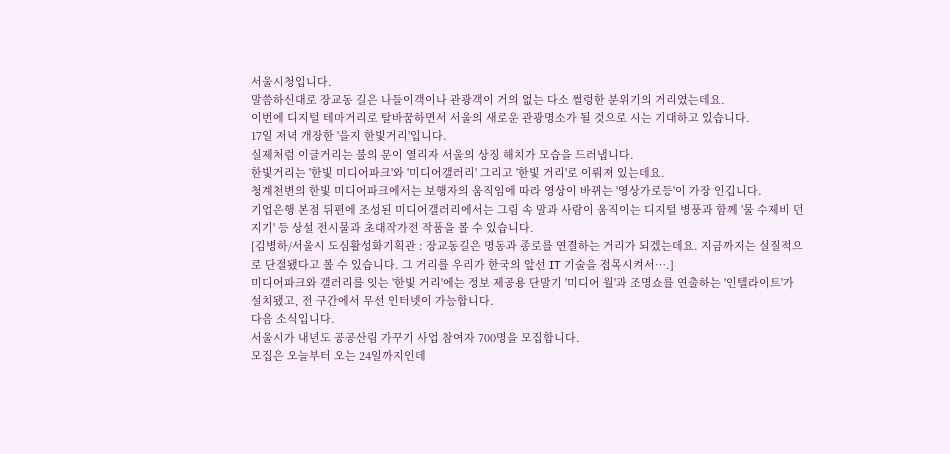서울시청입니다.
말씀하신대로 장교동 길은 나들이객이나 관광객이 거의 없는 다소 썰렁한 분위기의 거리였는데요.
이번에 디지털 테마거리로 탈바꿈하면서 서울의 새로운 관광명소가 될 것으로 시는 기대하고 있습니다.
17일 저녁 개장한 '을지 한빛거리'입니다.
실제처럼 이글거리는 불의 문이 열리자 서울의 상징 해치가 모습을 드러냅니다.
한빛거리는 '한빛 미디어파크'와 '미디어갤러리' 그리고 '한빛 거리'로 이뤄져 있는데요.
청계천변의 한빛 미디어파크에서는 보행자의 움직임에 따라 영상이 바뀌는 '영상가로등'이 가장 인깁니다.
기업은행 본점 뒤편에 조성된 미디어갤러리에서는 그림 속 말과 사람이 움직이는 디지털 병풍과 함께 '물 수제비 던지기' 등 상설 전시물과 초대작가전 작품을 볼 수 있습니다.
[김병하/서울시 도심활성화기획관 : 장교동길은 명동과 종로를 연결하는 거리가 되겠는데요. 지금까지는 실질적으로 단절됐다고 볼 수 있습니다. 그 거리를 우리가 한국의 앞선 IT 기술을 접목시켜서….]
미디어파크와 갤러리를 잇는 '한빛 거리'에는 정보 제공용 단말기 '미디어 월'과 조명쇼를 연출하는 '인텔라이트'가 설치됐고, 전 구간에서 무선 인터넷이 가능합니다.
다음 소식입니다.
서울시가 내년도 공공산림 가꾸기 사업 참여자 700명을 모집합니다.
모집은 오늘부터 오는 24일까지인데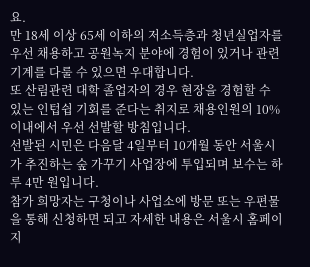요.
만 18세 이상 65세 이하의 저소득층과 청년실업자를 우선 채용하고 공원녹지 분야에 경험이 있거나 관련 기계를 다룰 수 있으면 우대합니다.
또 산림관련 대학 졸업자의 경우 현장을 경험할 수 있는 인텁쉽 기회를 준다는 취지로 채용인원의 10% 이내에서 우선 선발할 방침입니다.
선발된 시민은 다음달 4일부터 10개월 동안 서울시가 추진하는 숲 가꾸기 사업장에 투입되며 보수는 하루 4만 원입니다.
참가 희망자는 구청이나 사업소에 방문 또는 우편물을 통해 신청하면 되고 자세한 내용은 서울시 홈페이지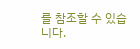를 참조할 수 있습니다.